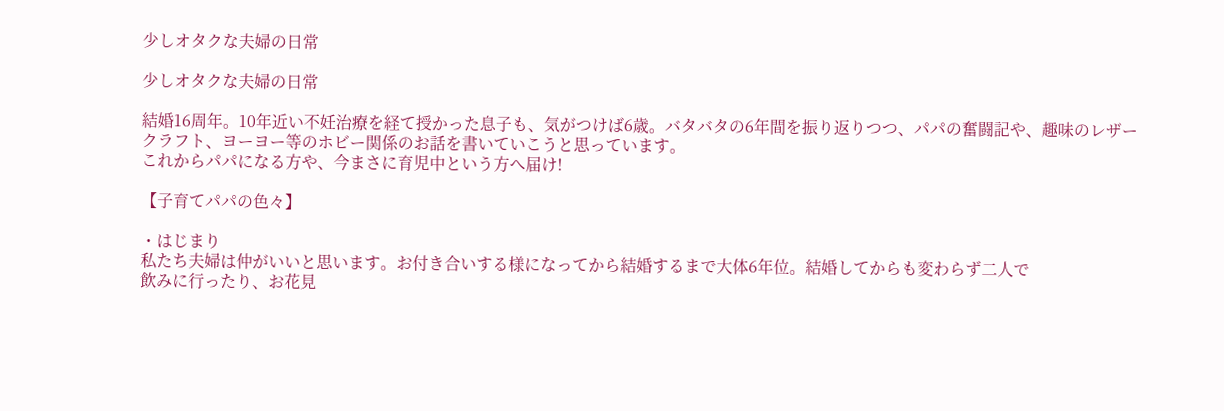少しオタクな夫婦の日常

少しオタクな夫婦の日常

結婚16周年。10年近い不妊治療を経て授かった息子も、気がつけば6歳。バタバタの6年間を振り返りつつ、パパの奮闘記や、趣味のレザークラフト、ヨーヨー等のホビー関係のお話を書いていこうと思っています。
これからパパになる方や、今まさに育児中という方へ届け!

【子育てパパの色々】

・はじまり
私たち夫婦は仲がいいと思います。お付き合いする様になってから結婚するまで大体6年位。結婚してからも変わらず二人で
飲みに行ったり、お花見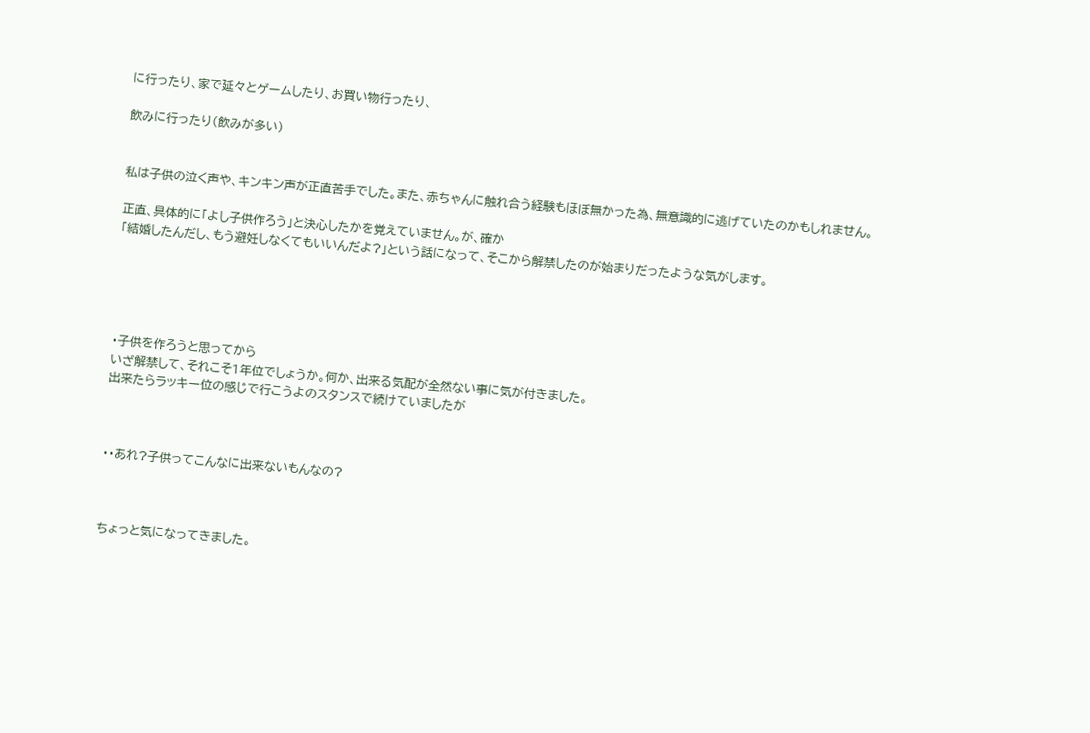に行ったり、家で延々とゲームしたり、お買い物行ったり、

飲みに行ったり(飲みが多い)


私は子供の泣く声や、キンキン声が正直苦手でした。また、赤ちゃんに触れ合う経験もほぼ無かった為、無意識的に逃げていたのかもしれません。

正直、具体的に「よし子供作ろう」と決心したかを覚えていません。が、確か
「結婚したんだし、もう避妊しなくてもいいんだよ?」という話になって、そこから解禁したのが始まりだったような気がします。





・子供を作ろうと思ってから
いざ解禁して、それこそ1年位でしょうか。何か、出来る気配が全然ない事に気が付きました。
出来たらラッキー位の感じで行こうよのスタンスで続けていましたが



・・あれ?子供ってこんなに出来ないもんなの?



ちょっと気になってきました。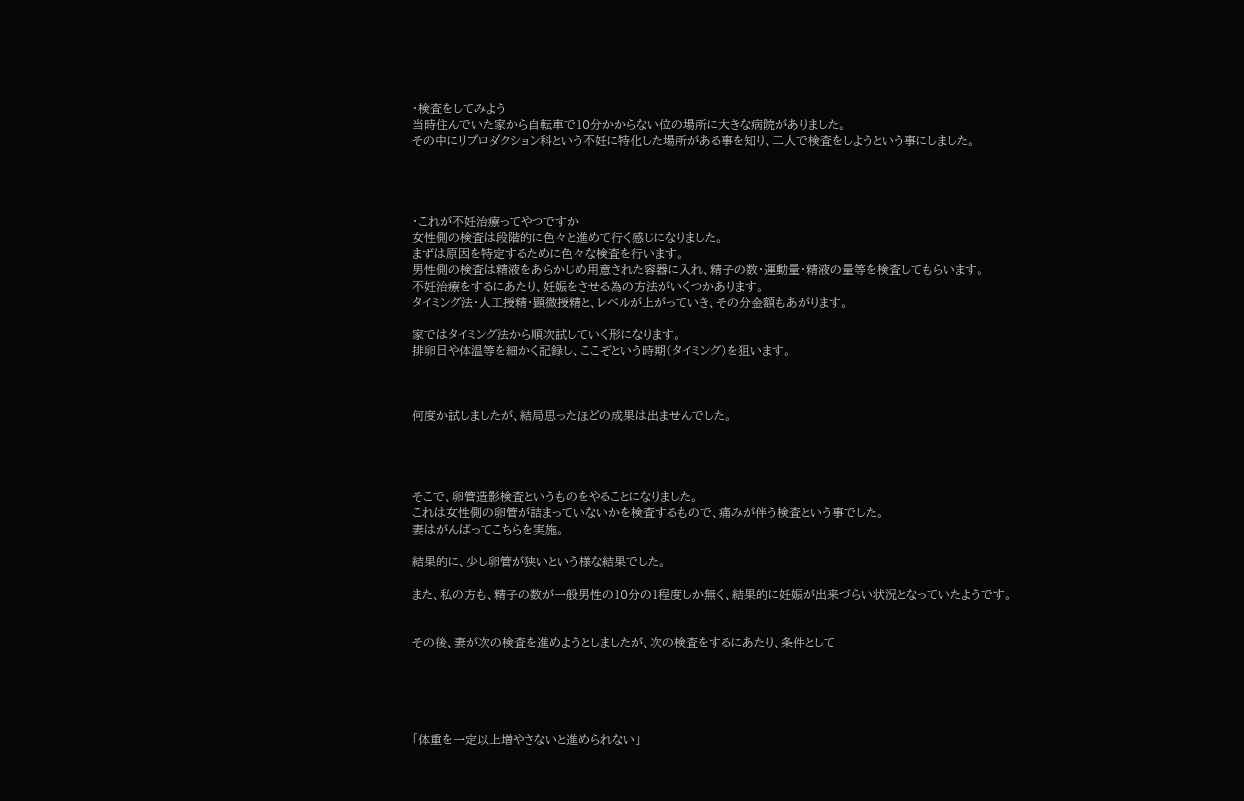・検査をしてみよう
当時住んでいた家から自転車で10分かからない位の場所に大きな病院がありました。
その中にリプロダクション科という不妊に特化した場所がある事を知り、二人で検査をしようという事にしました。




・これが不妊治療ってやつですか
女性側の検査は段階的に色々と進めて行く感じになりました。
まずは原因を特定するために色々な検査を行います。
男性側の検査は精液をあらかじめ用意された容器に入れ、精子の数・運動量・精液の量等を検査してもらいます。
不妊治療をするにあたり、妊娠をさせる為の方法がいくつかあります。
タイミング法・人工授精・顕微授精と、レベルが上がっていき、その分金額もあがります。

家ではタイミング法から順次試していく形になります。
排卵日や体温等を細かく記録し、ここぞという時期(タイミング)を狙います。



何度か試しましたが、結局思ったほどの成果は出ませんでした。




そこで、卵管造影検査というものをやることになりました。
これは女性側の卵管が詰まっていないかを検査するもので、痛みが伴う検査という事でした。
妻はがんばってこちらを実施。

結果的に、少し卵管が狭いという様な結果でした。

また、私の方も、精子の数が一般男性の10分の1程度しか無く、結果的に妊娠が出来づらい状況となっていたようです。


その後、妻が次の検査を進めようとしましたが、次の検査をするにあたり、条件として





「体重を一定以上増やさないと進められない」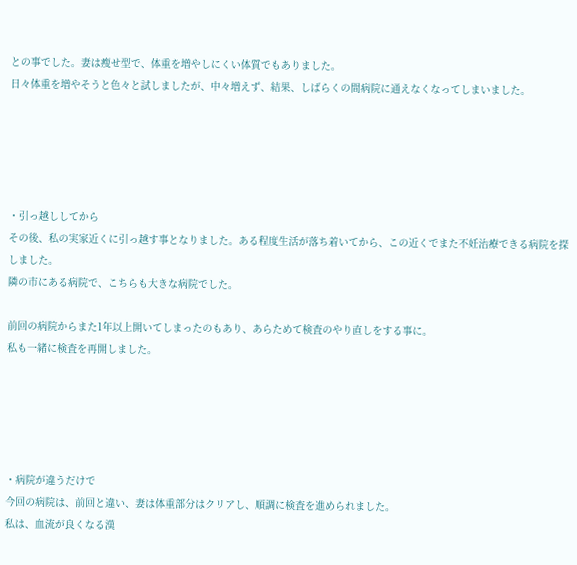との事でした。妻は瘦せ型で、体重を増やしにくい体質でもありました。
日々体重を増やそうと色々と試しましたが、中々増えず、結果、しばらくの間病院に通えなくなってしまいました。





・引っ越ししてから
その後、私の実家近くに引っ越す事となりました。ある程度生活が落ち着いてから、この近くでまた不妊治療できる病院を探しました。
隣の市にある病院で、こちらも大きな病院でした。

前回の病院からまた1年以上開いてしまったのもあり、あらためて検査のやり直しをする事に。
私も一緒に検査を再開しました。





・病院が違うだけで
今回の病院は、前回と違い、妻は体重部分はクリアし、順調に検査を進められました。
私は、血流が良くなる漢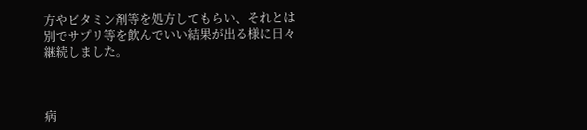方やビタミン剤等を処方してもらい、それとは別でサプリ等を飲んでいい結果が出る様に日々継続しました。



病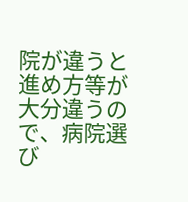院が違うと進め方等が大分違うので、病院選び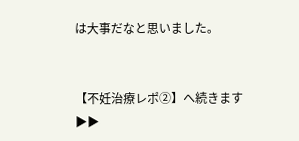は大事だなと思いました。


【不妊治療レポ②】へ続きます▶▶